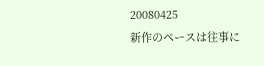20080425
新作のペースは往事に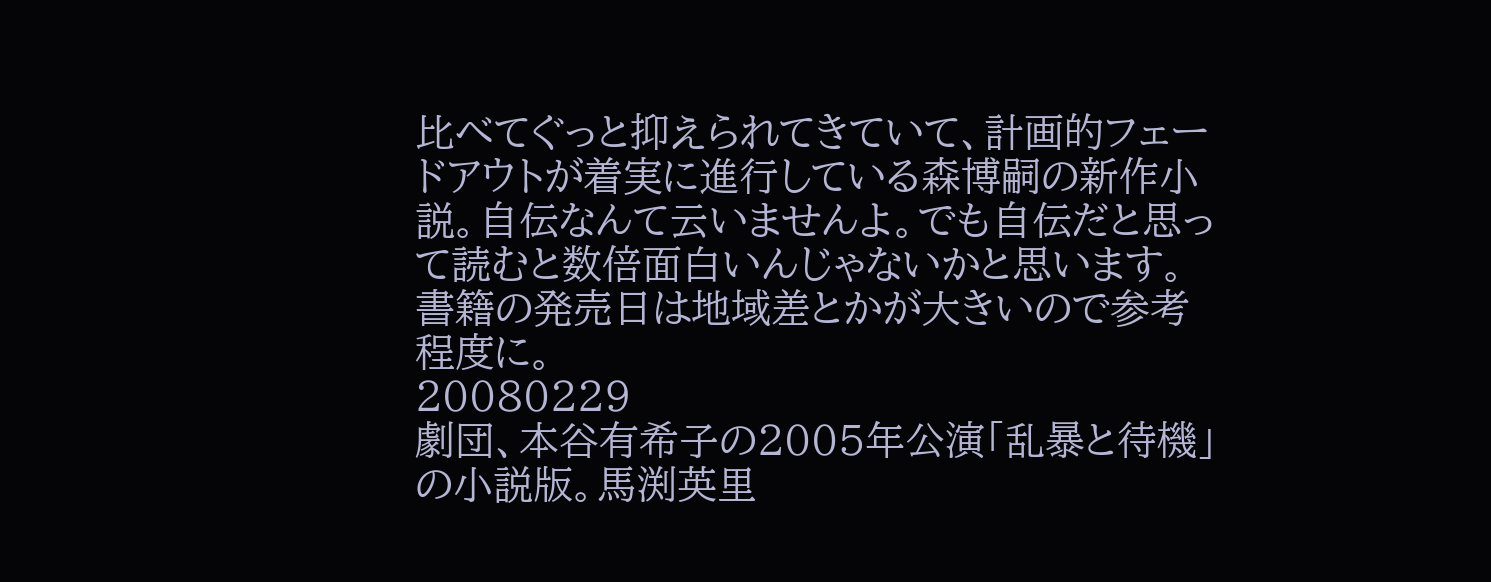比べてぐっと抑えられてきていて、計画的フェードアウトが着実に進行している森博嗣の新作小説。自伝なんて云いませんよ。でも自伝だと思って読むと数倍面白いんじゃないかと思います。
書籍の発売日は地域差とかが大きいので参考程度に。
20080229
劇団、本谷有希子の2005年公演「乱暴と待機」の小説版。馬渕英里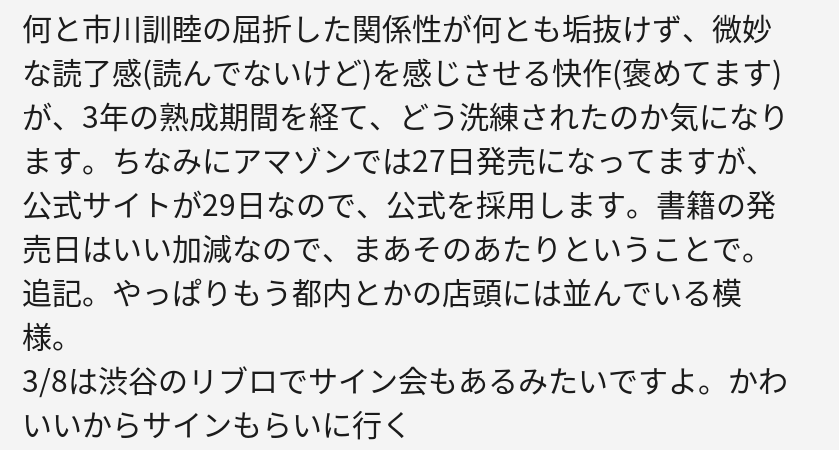何と市川訓睦の屈折した関係性が何とも垢抜けず、微妙な読了感(読んでないけど)を感じさせる快作(褒めてます)が、3年の熟成期間を経て、どう洗練されたのか気になります。ちなみにアマゾンでは27日発売になってますが、公式サイトが29日なので、公式を採用します。書籍の発売日はいい加減なので、まあそのあたりということで。
追記。やっぱりもう都内とかの店頭には並んでいる模様。
3/8は渋谷のリブロでサイン会もあるみたいですよ。かわいいからサインもらいに行く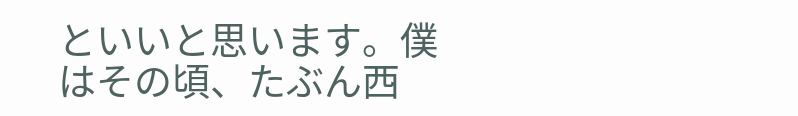といいと思います。僕はその頃、たぶん西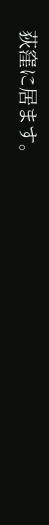荻窪に居ます。